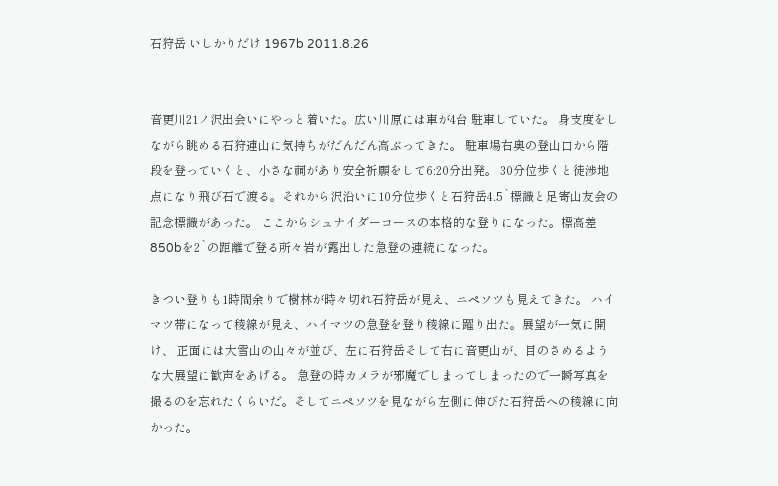石狩岳 いしかりだけ 1967b 2011.8.26


音更川21ノ沢出会いにやっと着いた。広い川原には車が4台 駐車していた。 身支度をしながら眺める石狩連山に気持ちがだんだん高ぶってきた。 駐車場右奥の登山口から階段を登っていくと、小さな祠があり安全祈願をして6:20分出発。 30分位歩くと徒渉地点になり飛び石で渡る。それから沢沿いに10分位歩くと石狩岳4.5`標識と足寄山友会の記念標識があった。 ここからシュナイダーコースの本格的な登りになった。標高差850bを2`の距離で登る所々岩が露出した急登の連続になった。

きつい登りも1時間余りで樹林が時々切れ石狩岳が見え、ニペソツも見えてきた。 ハイマツ帯になって稜線が見え、ハイマツの急登を登り稜線に躍り出た。展望が一気に開け、 正面には大雪山の山々が並び、左に石狩岳そして右に音更山が、目のさめるような大展望に歓声をあげる。 急登の時カメラが邪魔でしまってしまったので一瞬写真を撮るのを忘れたくらいだ。そしてニペソツを見ながら左側に伸びた石狩岳への稜線に向かった。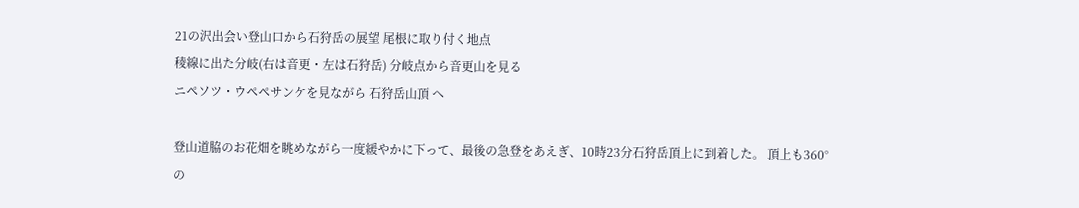21の沢出会い登山口から石狩岳の展望 尾根に取り付く地点
稜線に出た分岐(右は音更・左は石狩岳) 分岐点から音更山を見る
ニペソツ・ウペペサンケを見ながら 石狩岳山頂 へ

登山道脇のお花畑を眺めながら一度緩やかに下って、最後の急登をあえぎ、10時23分石狩岳頂上に到着した。 頂上も360°の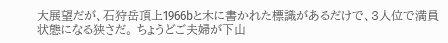大展望だが、石狩岳頂上1966bと木に書かれた標識があるだけで、3人位で満員状態になる狭さだ。 ちょうどご夫婦が下山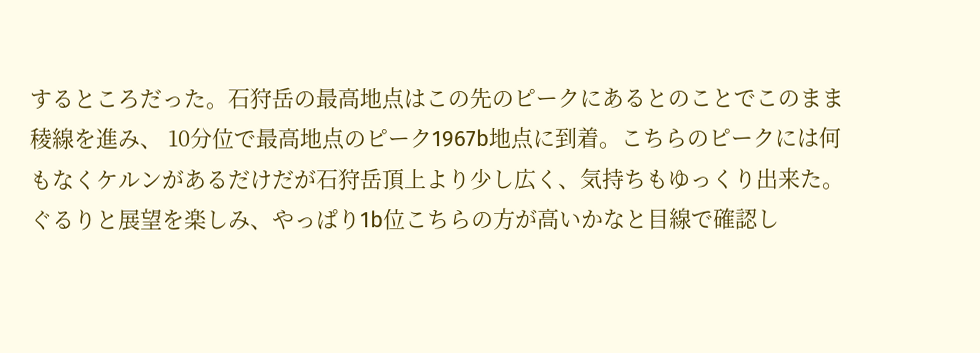するところだった。石狩岳の最高地点はこの先のピークにあるとのことでこのまま稜線を進み、 10分位で最高地点のピーク1967b地点に到着。こちらのピークには何もなくケルンがあるだけだが石狩岳頂上より少し広く、気持ちもゆっくり出来た。 ぐるりと展望を楽しみ、やっぱり1b位こちらの方が高いかなと目線で確認し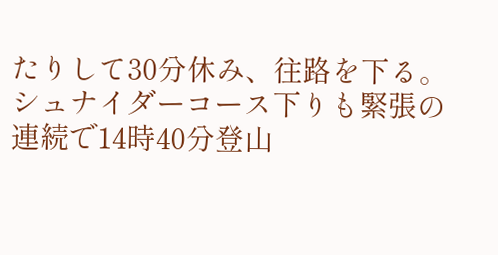たりして30分休み、往路を下る。
シュナイダーコース下りも緊張の連続で14時40分登山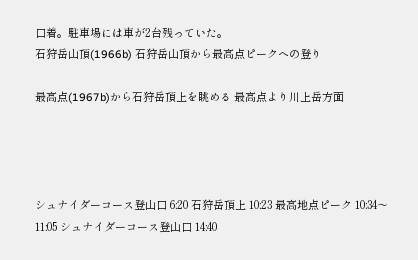口着。駐車場には車が2台残っていた。
石狩岳山頂(1966b) 石狩岳山頂から最高点ピークへの登り

最高点(1967b)から石狩岳頂上を眺める 最高点より川上岳方面




シュナイダーコース登山口 6:20 石狩岳頂上 10:23 最高地点ピーク 10:34〜11:05 シュナイダーコース登山口 14:40